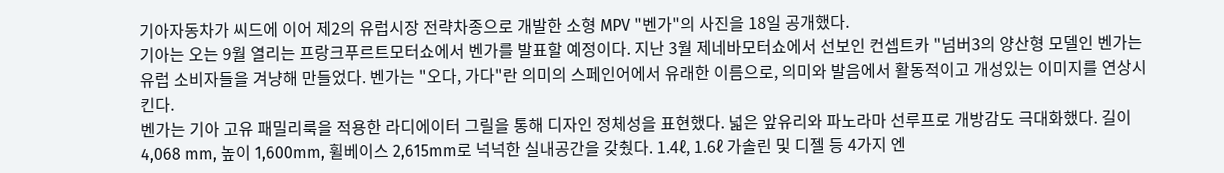기아자동차가 씨드에 이어 제2의 유럽시장 전략차종으로 개발한 소형 MPV "벤가"의 사진을 18일 공개했다.
기아는 오는 9월 열리는 프랑크푸르트모터쇼에서 벤가를 발표할 예정이다. 지난 3월 제네바모터쇼에서 선보인 컨셉트카 "넘버3의 양산형 모델인 벤가는 유럽 소비자들을 겨냥해 만들었다. 벤가는 "오다, 가다"란 의미의 스페인어에서 유래한 이름으로, 의미와 발음에서 활동적이고 개성있는 이미지를 연상시킨다.
벤가는 기아 고유 패밀리룩을 적용한 라디에이터 그릴을 통해 디자인 정체성을 표현했다. 넓은 앞유리와 파노라마 선루프로 개방감도 극대화했다. 길이 4,068 mm, 높이 1,600mm, 휠베이스 2,615mm로 넉넉한 실내공간을 갖췄다. 1.4ℓ, 1.6ℓ 가솔린 및 디젤 등 4가지 엔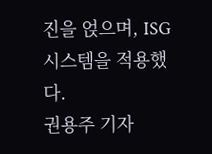진을 얹으며, ISG 시스템을 적용했다.
권용주 기자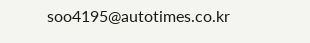soo4195@autotimes.co.kr